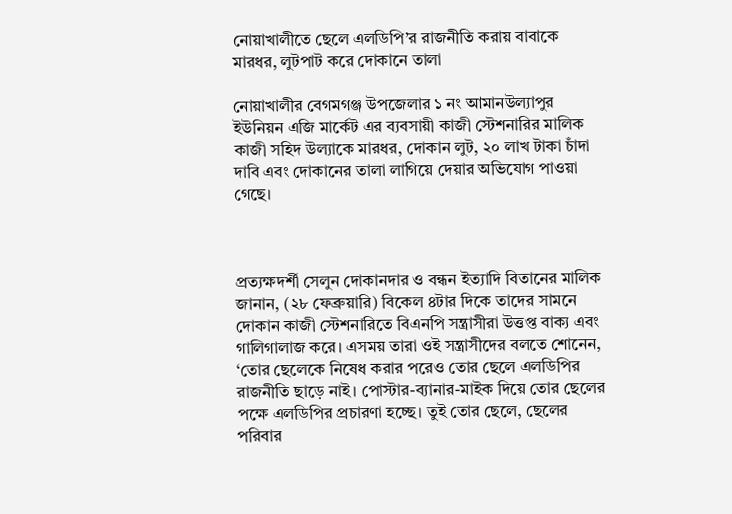নোয়াখালীতে ছেলে এলডিপি’র রাজনীতি করায় বাবাকে মারধর, লুটপাট করে দোকানে তালা

নোয়াখালীর বেগমগঞ্জ উপজেলার ১ নং আমানউল্যাপুর ইউনিয়ন এজি মার্কেট এর ব্যবসায়ী কাজী স্টেশনারির মালিক কাজী সহিদ উল্যাকে মারধর, দোকান লুট, ২০ লাখ টাকা চাঁদা দাবি এবং দোকানের তালা লাগিয়ে দেয়ার অভিযোগ পাওয়া গেছে।



প্রত্যক্ষদর্শী সেলুন দোকানদার ও বন্ধন ইত্যাদি বিতানের মালিক জানান, (২৮ ফেব্রুয়ারি) বিকেল ৪টার দিকে তাদের সামনে দোকান কাজী স্টেশনারিতে বিএনপি সন্ত্রাসীরা উত্তপ্ত বাক্য এবং গালিগালাজ করে। এসময় তারা ওই সন্ত্রাসীদের বলতে শোনেন, ‘তোর ছেলেকে নিষেধ করার পরেও তোর ছেলে এলডিপির রাজনীতি ছাড়ে নাই। পোস্টার-ব্যানার-মাইক দিয়ে তোর ছেলের পক্ষে এলডিপির প্রচারণা হচ্ছে। তুই তোর ছেলে, ছেলের পরিবার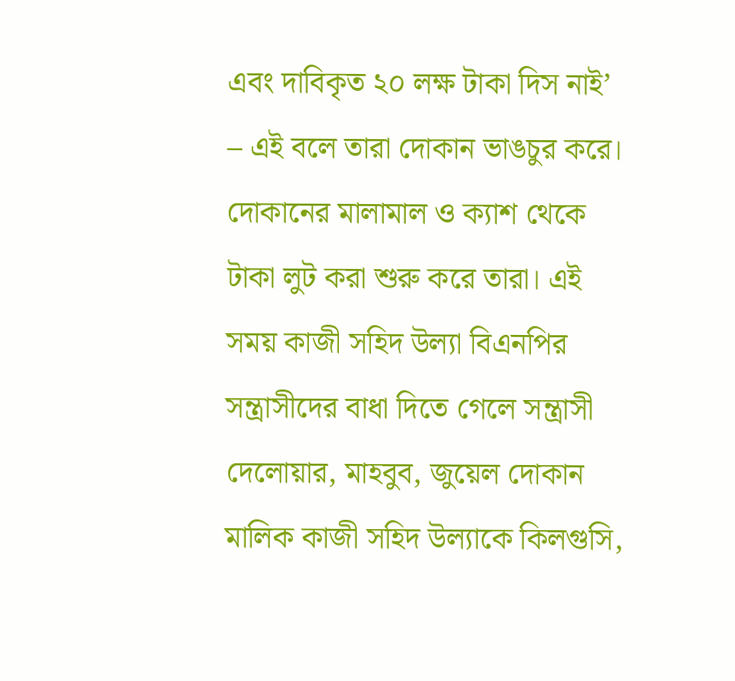এবং দাবিকৃত ২০ লক্ষ টাকা দিস নাই’ – এই বলে তারা দোকান ভাঙচুর করে। দোকানের মালামাল ও ক্যাশ থেকে টাকা লুট করা শুরু করে তারা। এই সময় কাজী সহিদ উল্যা বিএনপির সন্ত্রাসীদের বাধা দিতে গেলে সন্ত্রাসী দেলোয়ার, মাহবুব, জুয়েল দোকান মালিক কাজী সহিদ উল্যাকে কিলগুসি,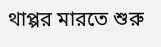থাপ্পর মারতে শুরু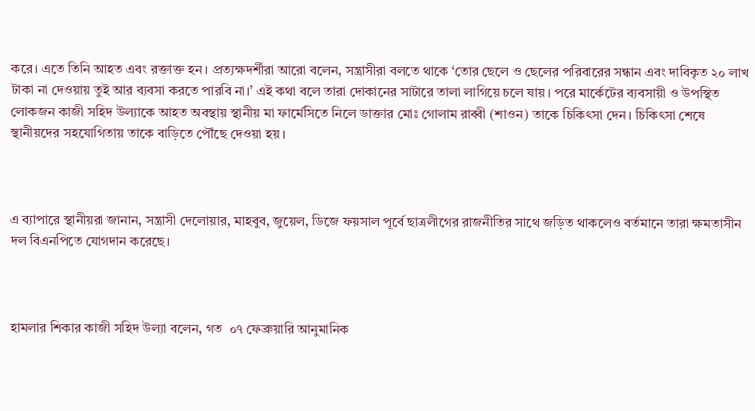করে। এতে তিনি আহত এবং রক্তাক্ত হন। প্রত্যক্ষদর্শীরা আরো বলেন, সন্ত্রাসীরা বলতে থাকে ‘তোর ছেলে ও ছেলের পরিবারের সন্ধান এবং দাবিকৃত ২০ লাখ টাকা না দেওয়ায় তুই আর ব্যবসা করতে পারবি না।’ এই কথা বলে তারা দোকানের সাটারে তালা লাগিয়ে চলে যায়। পরে মার্কেটের ব্যবসায়ী ও উপস্থিত লোকজন কাজী সহিদ উল্যাকে আহত অবস্থায় স্থানীয় মা ফার্মেসিতে নিলে ডাক্তার মোঃ গোলাম রাব্বী (শাওন) তাকে চিকিৎসা দেন। চিকিৎসা শেষে স্থানীয়দের সহযোগিতায় তাকে বাড়িতে পৌঁছে দেওয়া হয়।



এ ব্যাপারে স্থানীয়রা জানান, সন্ত্রাসী দেলোয়ার, মাহবুব, জুয়েল, ডিজে ফয়সাল পূর্বে ছাত্রলীগের রাজনীতির সাথে জড়িত থাকলেও বর্তমানে তারা ক্ষমতাসীন দল বিএনপিতে যোগদান করেছে।



হামলার শিকার কাজী সহিদ উল্যা বলেন, গত  ০৭ ফেব্রুয়ারি আনুমানিক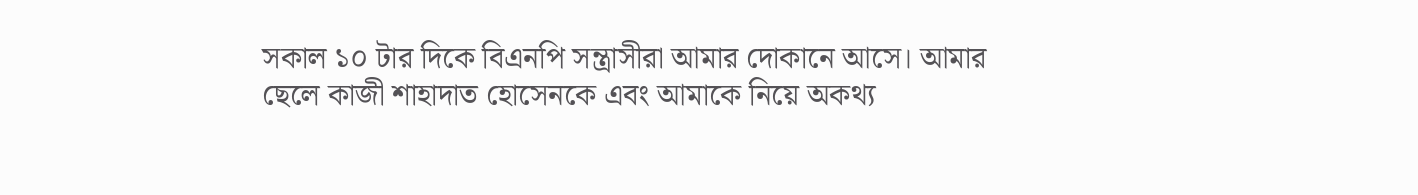সকাল ১০ টার দিকে বিএনপি সন্ত্রাসীরা আমার দোকানে আসে। আমার ছেলে কাজী শাহাদাত হোসেনকে এবং আমাকে নিয়ে অকথ্য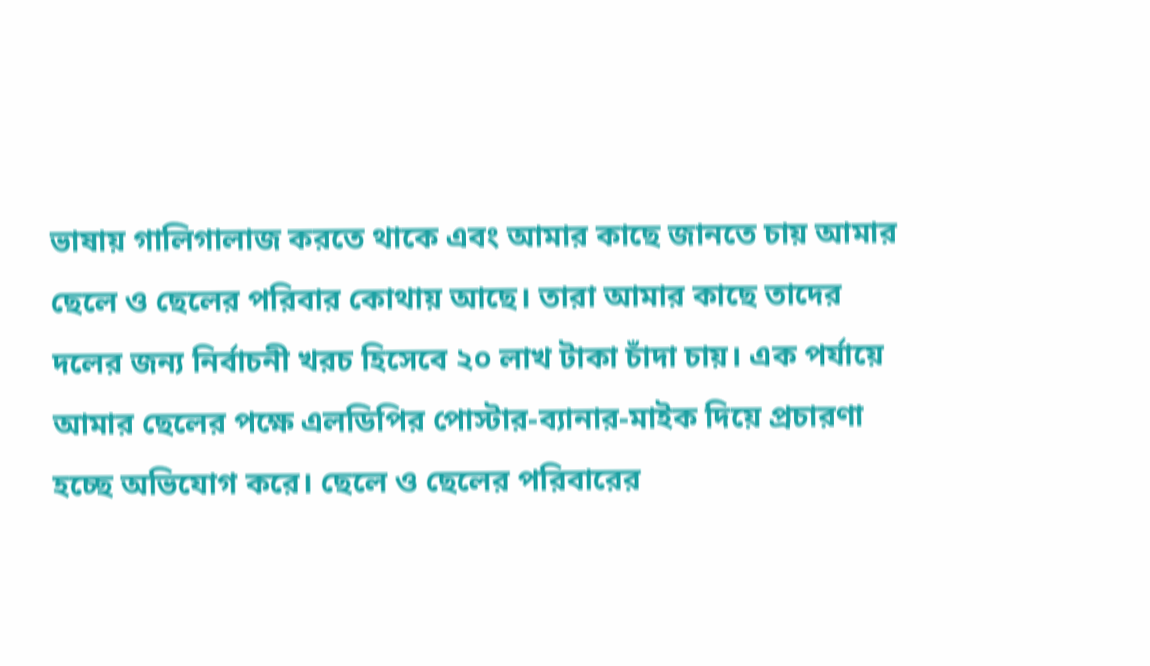ভাষায় গালিগালাজ করতে থাকে এবং আমার কাছে জানতে চায় আমার ছেলে ও ছেলের পরিবার কোথায় আছে। তারা আমার কাছে তাদের দলের জন্য নির্বাচনী খরচ হিসেবে ২০ লাখ টাকা চাঁদা চায়। এক পর্যায়ে আমার ছেলের পক্ষে এলডিপির পোস্টার-ব্যানার-মাইক দিয়ে প্রচারণা হচ্ছে অভিযোগ করে। ছেলে ও ছেলের পরিবারের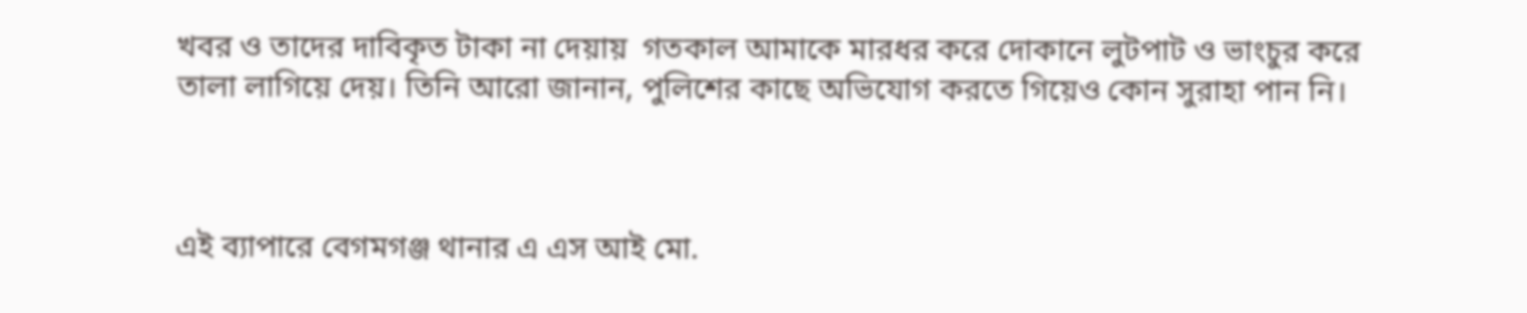খবর ও তাদের দাবিকৃত টাকা না দেয়ায়  গতকাল আমাকে মারধর করে দোকানে লুটপাট ও ভাংচুর করে তালা লাগিয়ে দেয়। তিনি আরো জানান, পুলিশের কাছে অভিযোগ করতে গিয়েও কোন সুরাহা পান নি।



এই ব্যাপারে বেগমগঞ্জ থানার এ এস আই মো.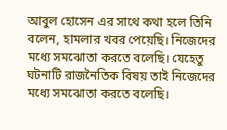আবুল হোসেন এর সাথে কথা হলে তিনি বলেন, হামলার খবর পেয়েছি। নিজেদের মধ্যে সমঝোতা করতে বলেছি। যেহেতু ঘটনাটি রাজনৈতিক বিষয় তাই নিজেদের মধ্যে সমঝোতা করতে বলেছি।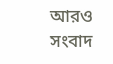আরও সংবাদ